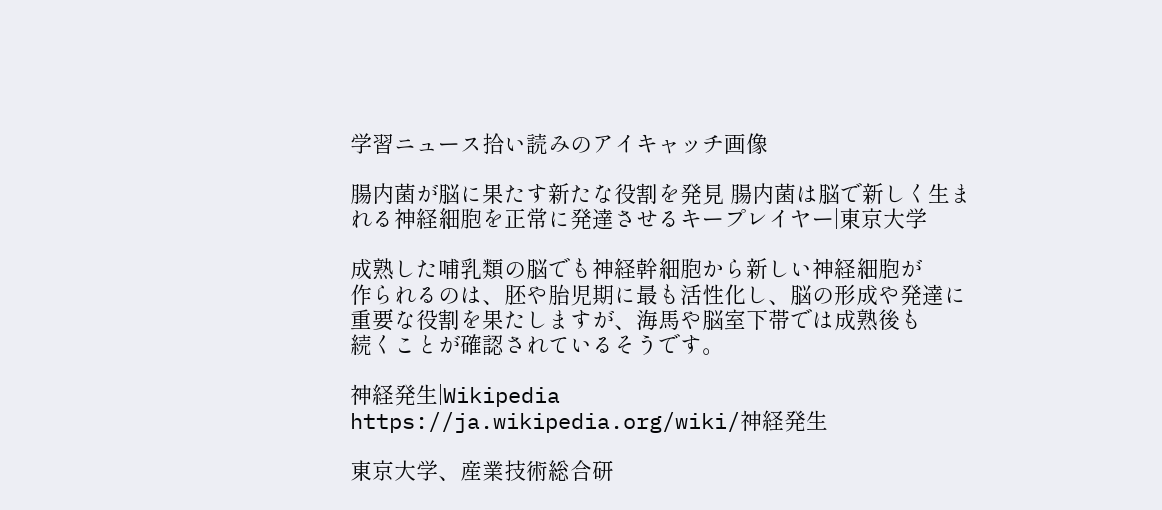学習ニュース拾い読みのアイキャッチ画像

腸内菌が脳に果たす新たな役割を発見 腸内菌は脳で新しく生まれる神経細胞を正常に発達させるキープレイヤー|東京大学

成熟した哺乳類の脳でも神経幹細胞から新しい神経細胞が
作られるのは、胚や胎児期に最も活性化し、脳の形成や発達に
重要な役割を果たしますが、海馬や脳室下帯では成熟後も
続くことが確認されているそうです。

神経発生|Wikipedia
https://ja.wikipedia.org/wiki/神経発生

東京大学、産業技術総合研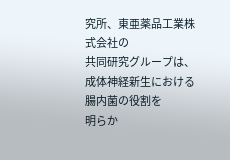究所、東亜薬品工業株式会社の
共同研究グループは、成体神経新生における腸内菌の役割を
明らか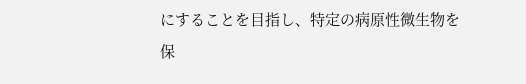にすることを目指し、特定の病原性微生物を保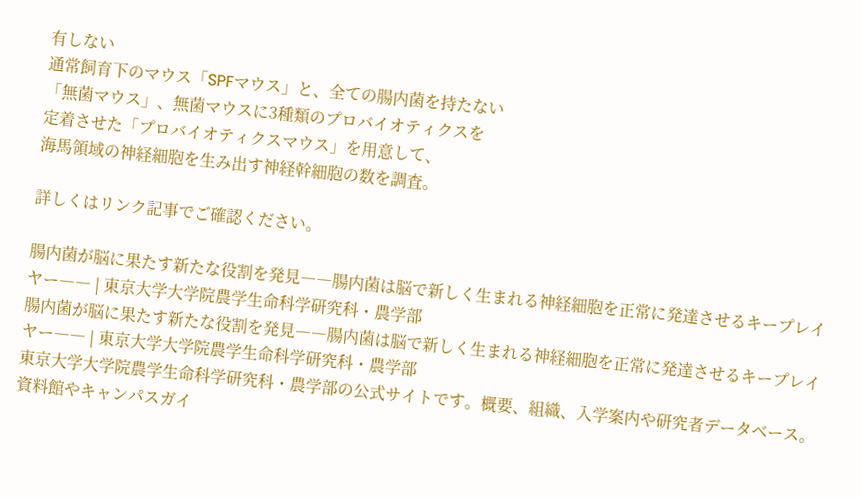有しない
通常飼育下のマウス「SPFマウス」と、全ての腸内菌を持たない
「無菌マウス」、無菌マウスに3種類のプロバイオティクスを
定着させた「プロバイオティクスマウス」を用意して、
海馬領域の神経細胞を生み出す神経幹細胞の数を調査。

詳しくはリンク記事でご確認ください。

腸内菌が脳に果たす新たな役割を発見――腸内菌は脳で新しく生まれる神経細胞を正常に発達させるキープレイヤー―― | 東京大学大学院農学生命科学研究科・農学部
腸内菌が脳に果たす新たな役割を発見――腸内菌は脳で新しく生まれる神経細胞を正常に発達させるキープレイヤー―― | 東京大学大学院農学生命科学研究科・農学部
東京大学大学院農学生命科学研究科・農学部の公式サイトです。概要、組織、入学案内や研究者データベース。資料館やキャンパスガイ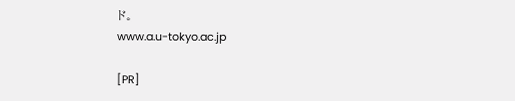ド。
www.a.u-tokyo.ac.jp

[PR]